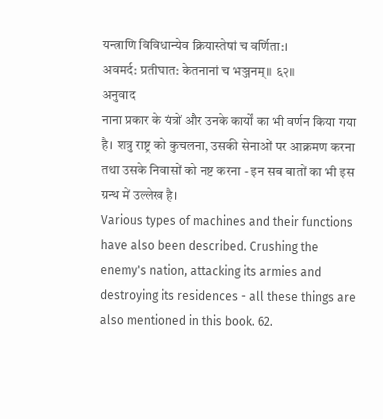यन्त्राणि विविधान्येव क्रियास्तेषां च वर्णिता:।
अवमर्द: प्रतीघात: केतनानां च भञ्जनम्॥ ६२॥
अनुवाद
नाना प्रकार के यंत्रों और उनके कार्यों का भी वर्णन किया गया है। शत्रु राष्ट्र को कुचलना, उसकी सेनाओं पर आक्रमण करना तथा उसके निवासों को नष्ट करना - इन सब बातों का भी इस ग्रन्थ में उल्लेख है।
Various types of machines and their functions have also been described. Crushing the enemy's nation, attacking its armies and destroying its residences - all these things are also mentioned in this book. 62.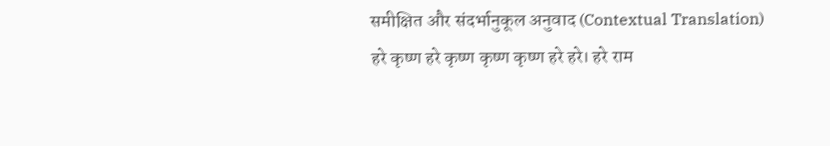समीक्षित और संदर्भानुकूल अनुवाद (Contextual Translation)
हरे कृष्ण हरे कृष्ण कृष्ण कृष्ण हरे हरे। हरे राम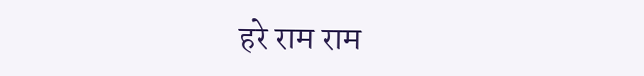हरे राम राम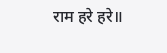राम हरे हरे॥